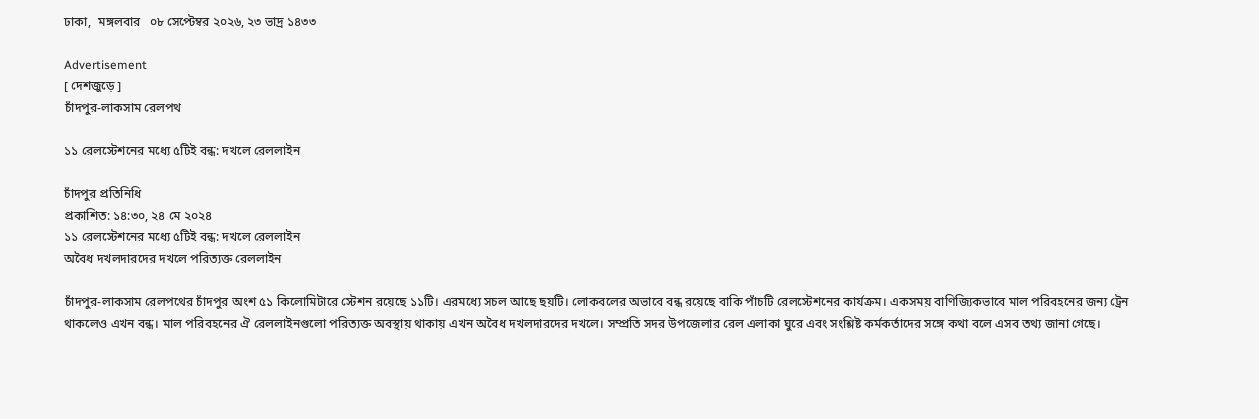ঢাকা,  মঙ্গলবার   ০৮ সেপ্টেম্বর ২০২৬, ২৩ ভাদ্র ১৪৩৩

Advertisement
[ দেশজুড়ে ]
চাঁদপুর-লাকসাম রেলপথ

১১ রেলস্টেশনের মধ্যে ৫টিই বন্ধ: দখলে রেললাইন

চাঁদপুর প্রতিনিধি
প্রকাশিত: ১৪:৩০, ২৪ মে ২০২৪
১১ রেলস্টেশনের মধ্যে ৫টিই বন্ধ: দখলে রেললাইন
অবৈধ দখলদারদের দখলে পরিত্যক্ত রেললাইন

চাঁদপুর-লাকসাম রেলপথের চাঁদপুর অংশ ৫১ কিলোমিটারে স্টেশন রয়েছে ১১টি। এরমধ্যে সচল আছে ছয়টি। লোকবলের অভাবে বন্ধ রয়েছে বাকি পাঁচটি রেলস্টেশনের কার্যক্রম। একসময় বাণিজ্যিকভাবে মাল পরিবহনের জন্য ট্রেন থাকলেও এখন বন্ধ। মাল পরিবহনের ঐ রেললাইনগুলো পরিত্যক্ত অবস্থায় থাকায় এখন অবৈধ দখলদারদের দখলে। সম্প্রতি সদর উপজেলার রেল এলাকা ঘুরে এবং সংশ্লিষ্ট কর্মকর্তাদের সঙ্গে কথা বলে এসব তথ্য জানা গেছে।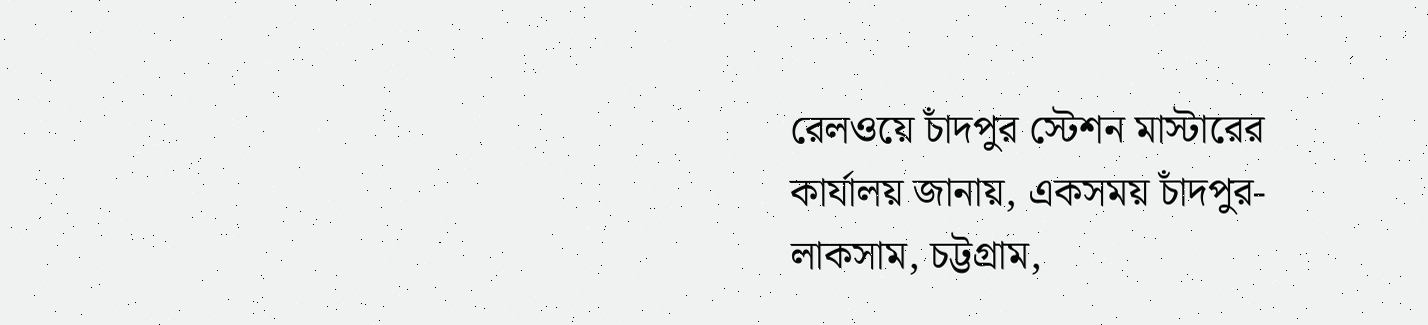রেলওয়ে চাঁদপুর স্টেশন মাস্টারের কার্যালয় জানায়, একসময় চাঁদপুর-লাকসাম, চট্টগ্রাম,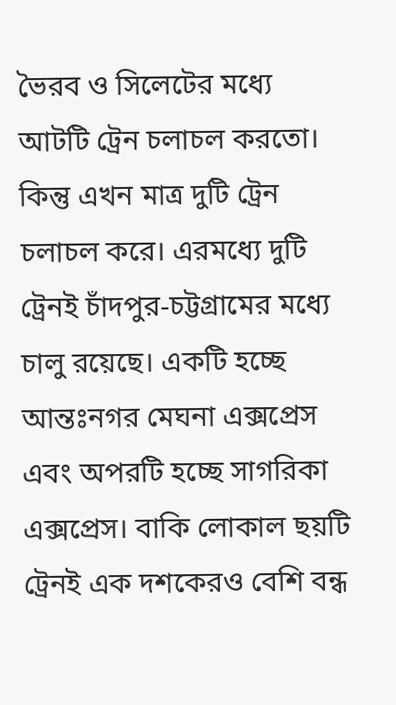ভৈরব ও সিলেটের মধ্যে আটটি ট্রেন চলাচল করতো। কিন্তু এখন মাত্র দুটি ট্রেন চলাচল করে। এরমধ্যে দুটি ট্রেনই চাঁদপুর-চট্টগ্রামের মধ্যে চালু রয়েছে। একটি হচ্ছে আন্তঃনগর মেঘনা এক্সপ্রেস এবং অপরটি হচ্ছে সাগরিকা এক্সপ্রেস। বাকি লোকাল ছয়টি ট্রেনই এক দশকেরও বেশি বন্ধ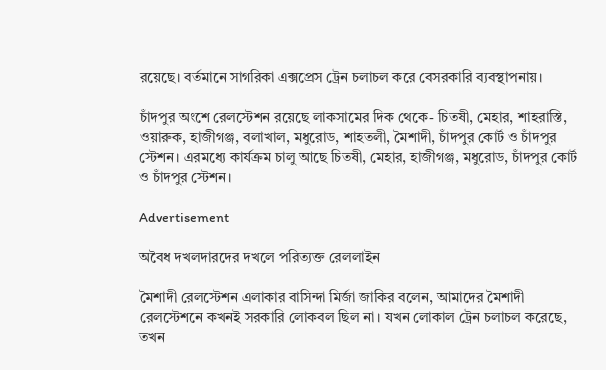রয়েছে। বর্তমানে সাগরিকা এক্সপ্রেস ট্রেন চলাচল করে বেসরকারি ব্যবস্থাপনায়।

চাঁদপুর অংশে রেলস্টেশন রয়েছে লাকসামের দিক থেকে- চিতষী, মেহার, শাহরাস্তি, ওয়ারুক, হাজীগঞ্জ, বলাখাল, মধুরোড, শাহতলী, মৈশাদী, চাঁদপুর কোর্ট ও চাঁদপুর স্টেশন। এরমধ্যে কার্যক্রম চালু আছে চিতষী, মেহার, হাজীগঞ্জ, মধুরোড, চাঁদপুর কোর্ট ও চাঁদপুর স্টেশন।

Advertisement

অবৈধ দখলদারদের দখলে পরিত্যক্ত রেললাইন

মৈশাদী রেলস্টেশন এলাকার বাসিন্দা মির্জা জাকির বলেন, আমাদের মৈশাদী রেলস্টেশনে কখনই সরকারি লোকবল ছিল না। যখন লোকাল ট্রেন চলাচল করেছে, তখন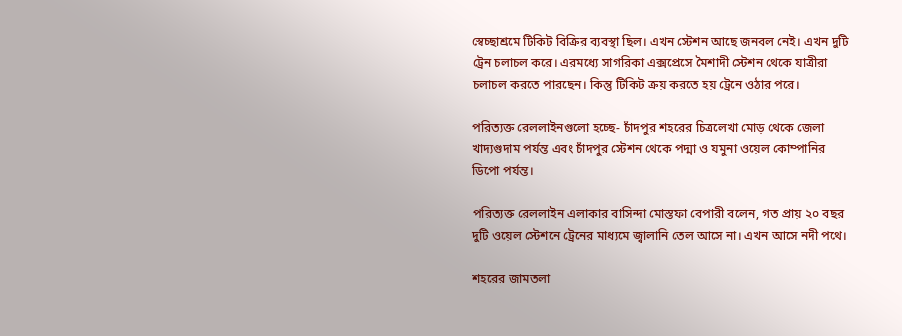স্বেচ্ছাশ্রমে টিকিট বিক্রির ব্যবস্থা ছিল। এখন স্টেশন আছে জনবল নেই। এখন দুটি ট্রেন চলাচল করে। এরমধ্যে সাগরিকা এক্সপ্রেসে মৈশাদী স্টেশন থেকে যাত্রীরা চলাচল করতে পারছেন। কিন্তু টিকিট ক্রয় করতে হয় ট্রেনে ওঠার পরে।

পরিত্যক্ত রেললাইনগুলো হচ্ছে- চাঁদপুর শহরের চিত্রলেখা মোড় থেকে জেলা খাদ্যগুদাম পর্যন্ত এবং চাঁদপুর স্টেশন থেকে পদ্মা ও যমুনা ওয়েল কোম্পানির ডিপো পর্যন্ত।

পরিত্যক্ত রেললাইন এলাকার বাসিন্দা মোস্তফা বেপারী বলেন, গত প্রায় ২০ বছর দুটি ওয়েল স্টেশনে ট্রেনের মাধ্যমে জ্বালানি তেল আসে না। এখন আসে নদী পথে।

শহরের জামতলা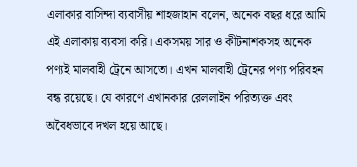এলাকার বাসিন্দা ব্যবাসীয় শাহজাহান বলেন, অনেক বছর ধরে আমি এই এলাকায় ব্যবসা করি। একসময় সার ও কীটনাশকসহ অনেক পণ্যই মালবাহী ট্রেনে আসতো। এখন মালবাহী ট্রেনের পণ্য পরিবহন বন্ধ রয়েছে। যে কারণে এখানকার রেললাইন পরিত্যক্ত এবং অবৈধভাবে দখল হয়ে আছে।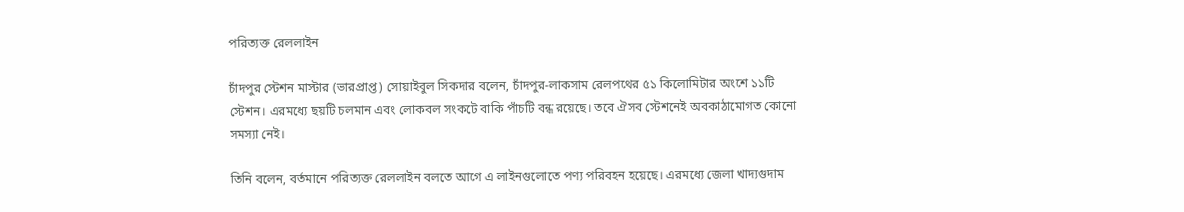পরিত্যক্ত রেললাইন

চাঁদপুর স্টেশন মাস্টার (ভারপ্রাপ্ত) সোয়াইবুল সিকদার বলেন, চাঁদপুর-লাকসাম রেলপথের ৫১ কিলোমিটার অংশে ১১টি স্টেশন। এরমধ্যে ছয়টি চলমান এবং লোকবল সংকটে বাকি পাঁচটি বন্ধ রয়েছে। তবে ঐসব স্টেশনেই অবকাঠামোগত কোনো সমস্যা নেই।

তিনি বলেন, বর্তমানে পরিত্যক্ত রেললাইন বলতে আগে এ লাইনগুলোতে পণ্য পরিবহন হয়েছে। এরমধ্যে জেলা খাদ্যগুদাম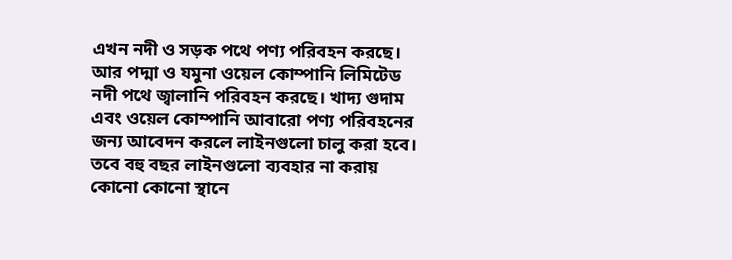এখন নদী ও সড়ক পথে পণ্য পরিবহন করছে। আর পদ্মা ও যমুনা ওয়েল কোম্পানি লিমিটেড নদী পথে জ্বালানি পরিবহন করছে। খাদ্য গুদাম এবং ওয়েল কোম্পানি আবারো পণ্য পরিবহনের জন্য আবেদন করলে লাইনগুলো চালু করা হবে। তবে বহু বছর লাইনগুলো ব্যবহার না করায় কোনো কোনো স্থানে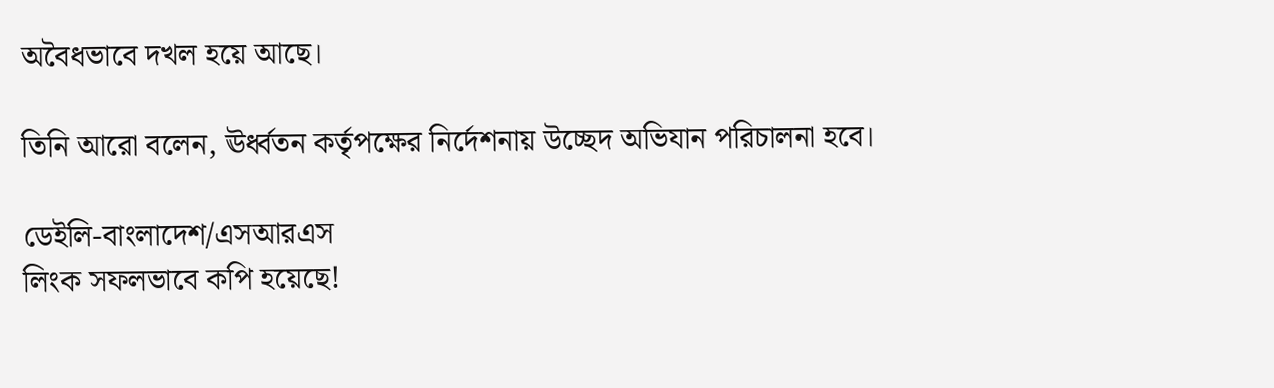অবৈধভাবে দখল হয়ে আছে।

তিনি আরো বলেন, ঊর্ধ্বতন কর্তৃপক্ষের নির্দেশনায় উচ্ছেদ অভিযান পরিচালনা হবে।

ডেইলি-বাংলাদেশ/এসআরএস
লিংক সফলভাবে কপি হয়েছে!